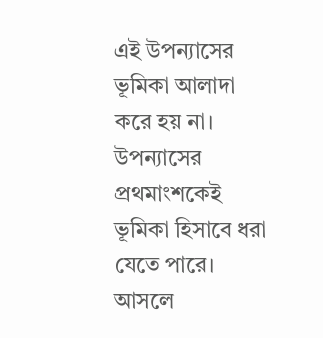এই উপন্যাসের ভূমিকা আলাদা করে হয় না। উপন্যাসের প্রথমাংশকেই ভূমিকা হিসাবে ধরা যেতে পারে। আসলে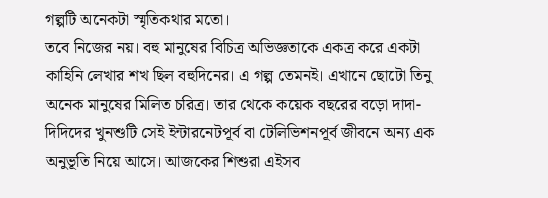গল্পটি অনেকটা স্মৃতিকথার মতো।
তবে নিজের নয়। বহু মানুষের বিচিত্র অভিজ্ঞতাকে একত্র করে একটা কাহিনি লেখার শখ ছিল বহুদিনের। এ গল্প তেমনই। এখানে ছোটো তিনু অনেক মানুষের মিলিত চরিত্র। তার থেকে কয়েক বছরের বড়ো দাদা-দিদিদের খুনশুটি সেই ইন্টারনেটপূর্ব বা টেলিভিশনপূর্ব জীবনে অন্য এক অনুভূতি নিয়ে আসে। আজকের শিশুরা এইসব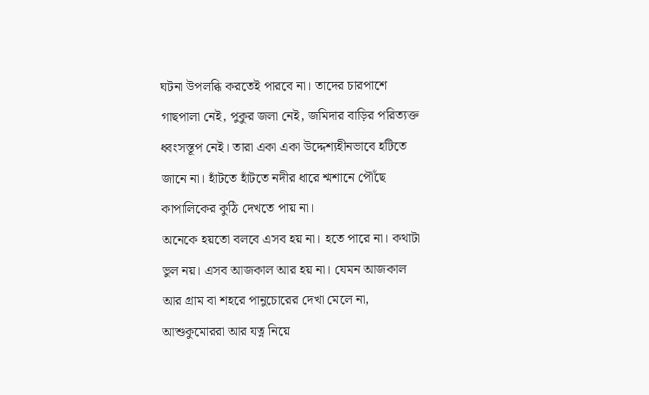ঘটনা উপলব্ধি করতেই পারবে না। তাদের চারপাশে গাছপালা নেই, পুকুর জলা নেই, জমিদার বাড়ির পরিত্যক্ত ধ্বংসস্তূপ নেই। তারা একা একা উদ্দেশ্যহীনভাবে হটিতে জানে না। হাঁটতে হাঁটতে নদীর ধারে শ্মশানে পৌঁছে কাপালিকের কুঠি দেখতে পায় না।
অনেকে হয়তো বলবে এসব হয় না। হতে পারে না। কথাটা ভুল নয়। এসব আজকাল আর হয় না। যেমন আজকাল আর গ্রাম বা শহরে পানুচোরের দেখা মেলে না, আশুকুমোররা আর যত্ন নিয়ে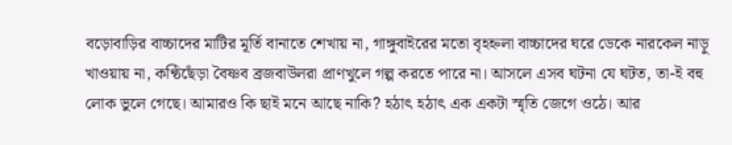বড়োবাড়ির বাচ্চাদের মাটির মূর্তি বানাতে শেখায় না, গাঙ্গুবাইরের মতো বৃহহ্নলা বাচ্চাদের ঘরে ডেকে নারকেল নাড়ু খাওয়ায় না, কণ্ঠিছেঁড়া বৈষ্ণব ব্রজবাউলরা প্রাণখুলে গল্প করতে পারে না। আসলে এসব ঘটনা যে ঘটত, তা-ই বহু লোক ভুলে গেছে। আমারও কি ছাই মনে আছে নাকি? হঠাৎ হঠাৎ এক একটা স্মৃতি জেগে ওঠে। আর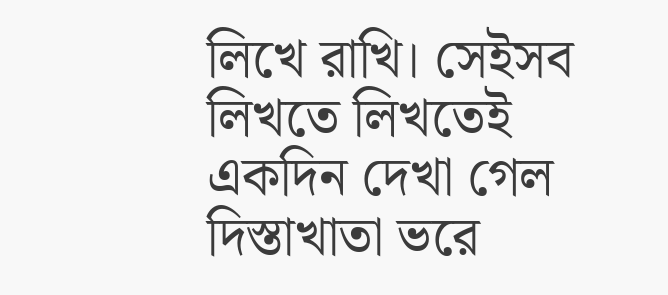লিখে রাখি। সেইসব লিখতে লিখতেই একদিন দেখা গেল দিস্তাখাতা ভরে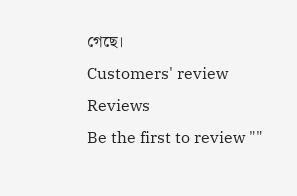গেছে।
Customers' review
Reviews
Be the first to review ""